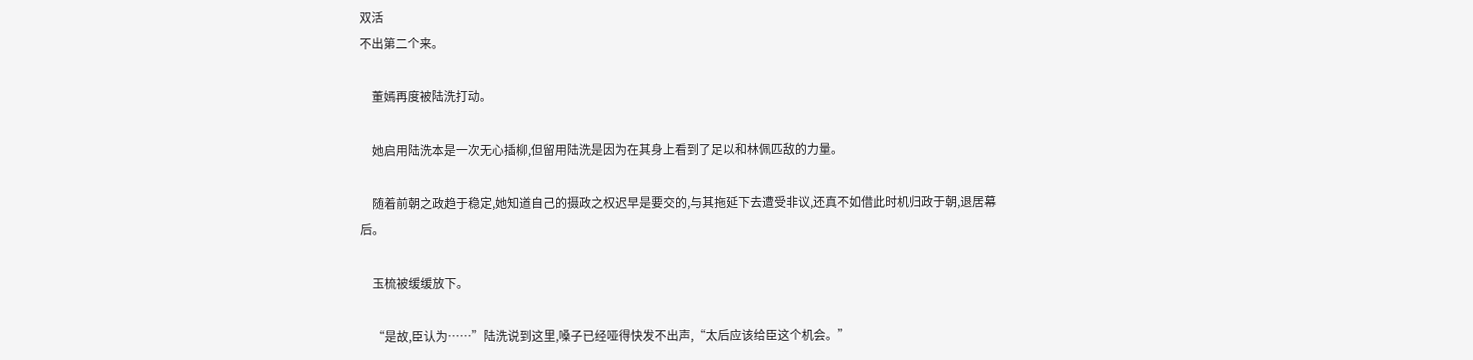双活
不出第二个来。

    董嫣再度被陆洗打动。

    她启用陆洗本是一次无心插柳,但留用陆洗是因为在其身上看到了足以和林佩匹敌的力量。

    随着前朝之政趋于稳定,她知道自己的摄政之权迟早是要交的,与其拖延下去遭受非议,还真不如借此时机归政于朝,退居幕后。

    玉梳被缓缓放下。

    “是故,臣认为……”陆洗说到这里,嗓子已经哑得快发不出声,“太后应该给臣这个机会。”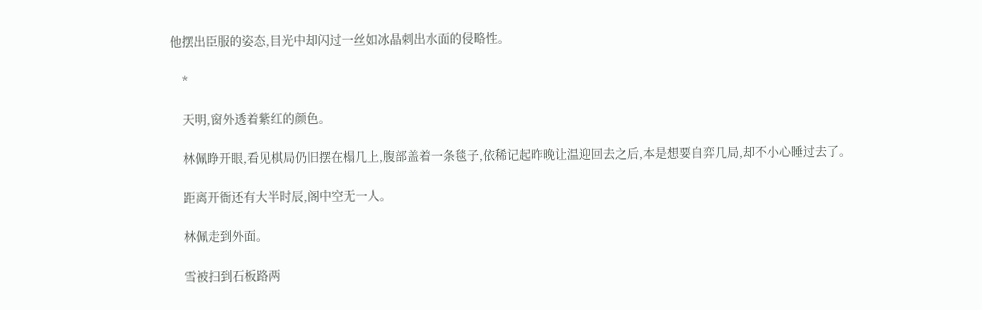他摆出臣服的姿态,目光中却闪过一丝如冰晶刺出水面的侵略性。

    *

    天明,窗外透着紫红的颜色。

    林佩睁开眼,看见棋局仍旧摆在榻几上,腹部盖着一条毯子,依稀记起昨晚让温迎回去之后,本是想要自弈几局,却不小心睡过去了。

    距离开衙还有大半时辰,阁中空无一人。

    林佩走到外面。

    雪被扫到石板路两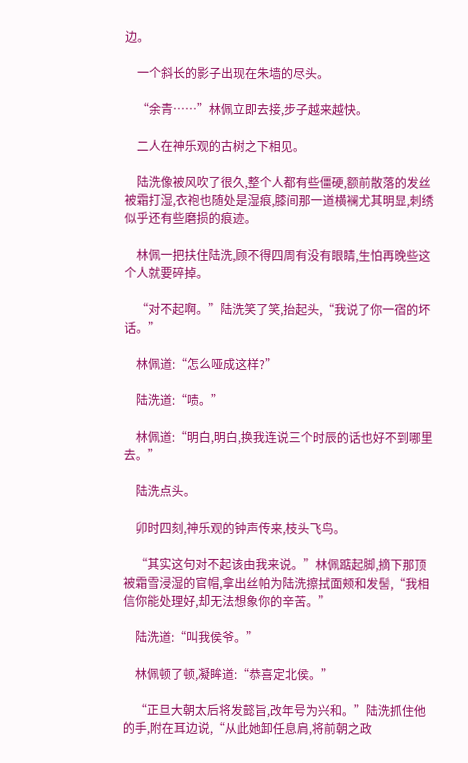边。

    一个斜长的影子出现在朱墙的尽头。

    “余青……”林佩立即去接,步子越来越快。

    二人在神乐观的古树之下相见。

    陆洗像被风吹了很久,整个人都有些僵硬,额前散落的发丝被霜打湿,衣袍也随处是湿痕,膝间那一道横襕尤其明显,刺绣似乎还有些磨损的痕迹。

    林佩一把扶住陆洗,顾不得四周有没有眼睛,生怕再晚些这个人就要碎掉。

    “对不起啊。”陆洗笑了笑,抬起头,“我说了你一宿的坏话。”

    林佩道:“怎么哑成这样?”

    陆洗道:“啧。”

    林佩道:“明白,明白,换我连说三个时辰的话也好不到哪里去。”

    陆洗点头。

    卯时四刻,神乐观的钟声传来,枝头飞鸟。

    “其实这句对不起该由我来说。”林佩踮起脚,摘下那顶被霜雪浸湿的官帽,拿出丝帕为陆洗擦拭面颊和发髻,“我相信你能处理好,却无法想象你的辛苦。”

    陆洗道:“叫我侯爷。”

    林佩顿了顿,凝眸道:“恭喜定北侯。”

    “正旦大朝太后将发懿旨,改年号为兴和。”陆洗抓住他的手,附在耳边说,“从此她卸任息肩,将前朝之政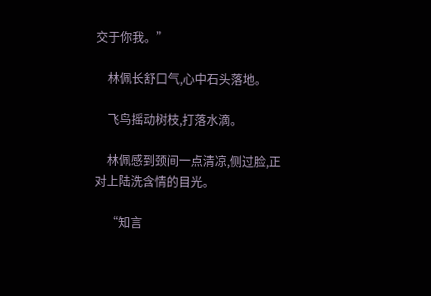交于你我。”

    林佩长舒口气,心中石头落地。

    飞鸟摇动树枝,打落水滴。

    林佩感到颈间一点清凉,侧过脸,正对上陆洗含情的目光。

    “知言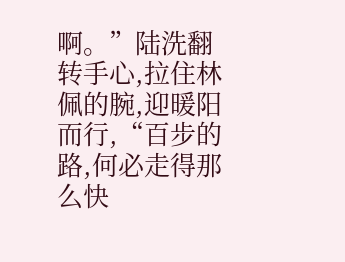啊。”陆洗翻转手心,拉住林佩的腕,迎暖阳而行,“百步的路,何必走得那么快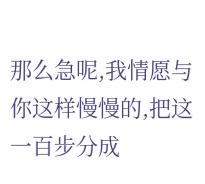那么急呢,我情愿与你这样慢慢的,把这一百步分成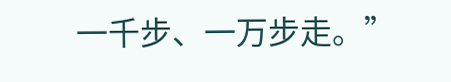一千步、一万步走。”